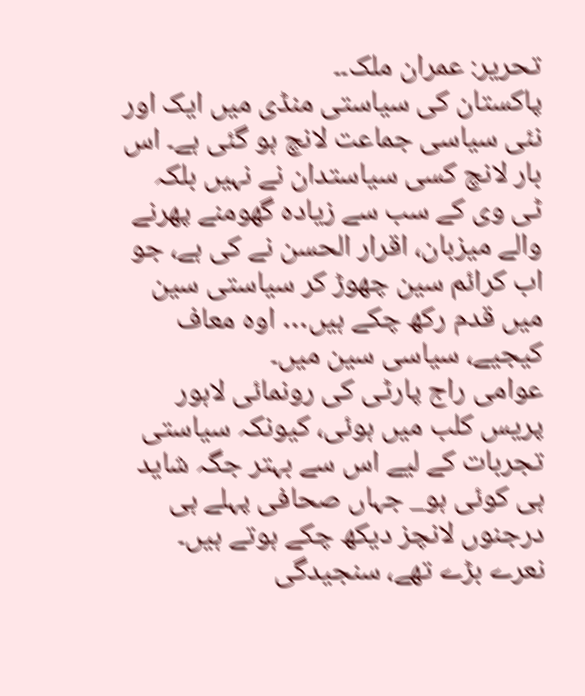تحریر: عمران ملک۔۔
پاکستان کی سیاستی منڈی میں ایک اور نئی سیاسی جماعت لانچ ہو گئی ہے۔ اس بار لانچ کسی سیاستدان نے نہیں بلکہ ٹی وی کے سب سے زیادہ گھومنے پھرنے والے میزبان، اقرار الحسن نے کی ہے، جو اب کرائم سین چھوڑ کر سیاستی سین میں قدم رکھ چکے ہیں… اوہ معاف کیجیے، سیاسی سین میں۔
عوامی راج پارٹی کی رونمائی لاہور پریس کلب میں ہوئی، کیونکہ سیاستی تجربات کے لیے اس سے بہتر جگہ شاید ہی کوئی ہو_ جہاں صحافی پہلے ہی درجنوں لانچز دیکھ چکے ہوتے ہیں۔ نعرے بڑے تھے، سنجیدگی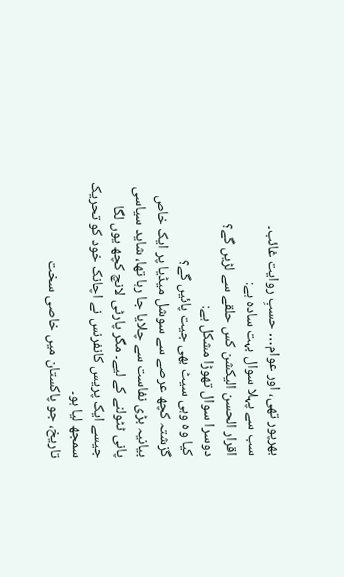بھرپور تھی، اور عوام… حسبِ روایت غائب۔
سب سے پہلا سوال بہت سادہ ہے:
اقرار الحسن الیکشن کس حلقے سے لڑیں گے؟
دوسرا سوال تھوڑا مشکل ہے:
کیا وہ وہی سیٹ بھی جیت پائیں گے؟
گزشتہ کچھ عرصے سے سوشل میڈیا پر ایک خاص بیانیہ بڑی نفاست سے چلایا جا رہا تھا، شاید سیاسی پانی ٹٹولنے کے لیے۔ مگر پارٹی لانچ کچھ یوں لگا جیسے ایک پریس کانفرنس نے اچانک خود کو تحریک سمجھ لیا ہو۔
تاریخ، جو پاکستان میں خاصی سخت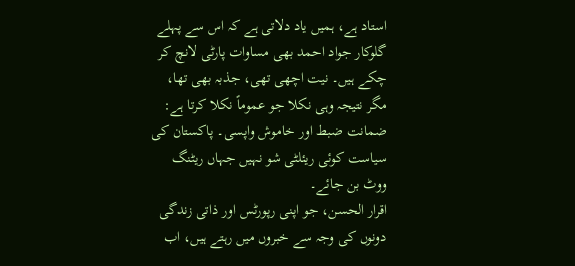استاد ہے، ہمیں یاد دلاتی ہے کہ اس سے پہلے گلوکار جواد احمد بھی مساوات پارٹی لانچ کر چکے ہیں۔ نیت اچھی تھی، جذبہ بھی تھا، مگر نتیجہ وہی نکلا جو عموماً نکلا کرتا ہے: ضمانت ضبط اور خاموش واپسی۔ پاکستان کی سیاست کوئی ریئلٹی شو نہیں جہاں ریٹنگ ووٹ بن جائے۔
اقرار الحسن، جو اپنی رپورٹس اور ذاتی زندگی دونوں کی وجہ سے خبروں میں رہتے ہیں، اب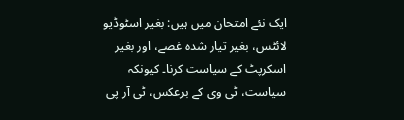ایک نئے امتحان میں ہیں: بغیر اسٹوڈیو لائٹس، بغیر تیار شدہ غصے، اور بغیر اسکرپٹ کے سیاست کرنا۔ کیونکہ سیاست، ٹی وی کے برعکس، ٹی آر پی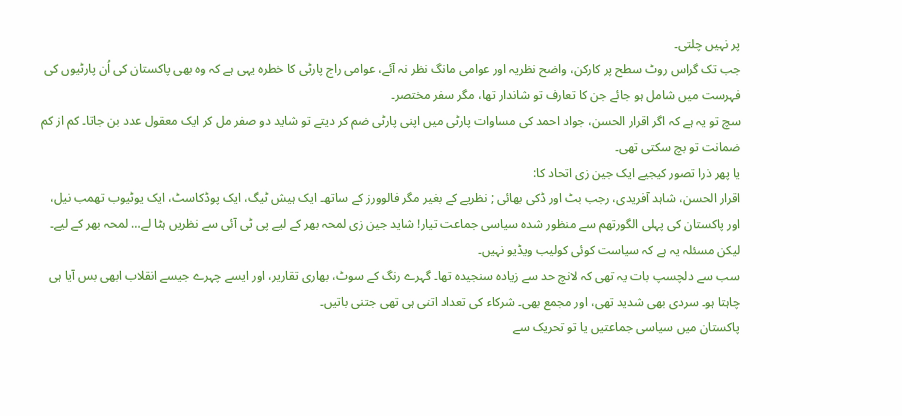پر نہیں چلتی۔
جب تک گراس روٹ سطح پر کارکن، واضح نظریہ اور عوامی مانگ نظر نہ آئے، عوامی راج پارٹی کا خطرہ یہی ہے کہ وہ بھی پاکستان کی اُن پارٹیوں کی فہرست میں شامل ہو جائے جن کا تعارف تو شاندار تھا، مگر سفر مختصر۔
سچ تو یہ ہے کہ اگر اقرار الحسن، جواد احمد کی مساوات پارٹی میں اپنی پارٹی ضم کر دیتے تو شاید دو صفر مل کر ایک معقول عدد بن جاتا۔ کم از کم ضمانت تو بچ سکتی تھی۔
یا پھر ذرا تصور کیجیے ایک جین زی اتحاد کا:
اقرار الحسن، شاہد آفریدی، رجب بٹ اور ڈکی بھائی ; نظریے کے بغیر مگر فالوورز کے ساتھ۔ ایک ہیش ٹیگ، ایک پوڈکاسٹ، ایک یوٹیوب تھمب نیل، اور پاکستان کی پہلی الگورتھم سے منظور شدہ سیاسی جماعت تیار! شاید جین زی لمحہ بھر کے لیے پی ٹی آئی سے نظریں ہٹا لے… لمحہ بھر کے لیے۔
لیکن مسئلہ یہ ہے کہ سیاست کوئی کولیب ویڈیو نہیں۔
سب سے دلچسپ بات یہ تھی کہ لانچ حد سے زیادہ سنجیدہ تھا۔ گہرے رنگ کے سوٹ، بھاری تقاریر، اور ایسے چہرے جیسے انقلاب ابھی بس آیا ہی چاہتا ہو۔ سردی بھی شدید تھی، اور مجمع بھی۔ شرکاء کی تعداد اتنی ہی تھی جتنی باتیں۔
پاکستان میں سیاسی جماعتیں یا تو تحریک سے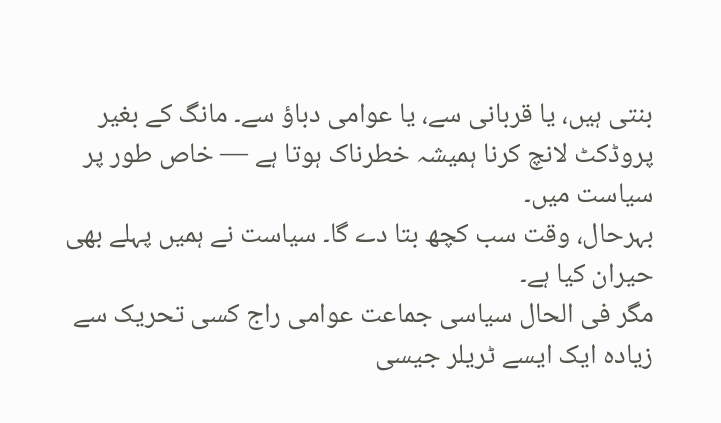بنتی ہیں، یا قربانی سے، یا عوامی دباؤ سے۔ مانگ کے بغیر پروڈکٹ لانچ کرنا ہمیشہ خطرناک ہوتا ہے — خاص طور پر سیاست میں۔
بہرحال، وقت سب کچھ بتا دے گا۔ سیاست نے ہمیں پہلے بھی حیران کیا ہے۔
مگر فی الحال سیاسی جماعت عوامی راج کسی تحریک سے زیادہ ایک ایسے ٹریلر جیسی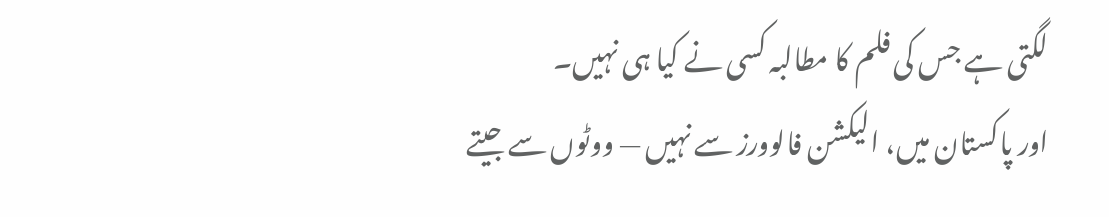لگتی ہے جس کی فلم کا مطالبہ کسی نے کیا ہی نہیں۔
اور پاکستان میں، الیکشن فالوورز سے نہیں — ووٹوں سے جیتے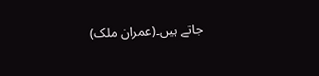جاتے ہیں۔(عمران ملک)